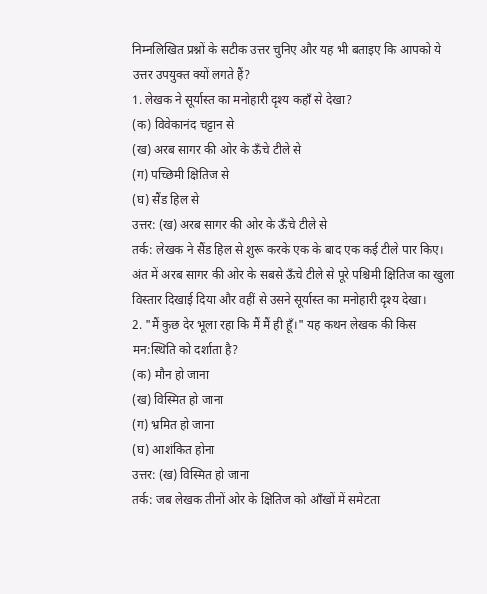निम्नलिखित प्रश्नों के सटीक उत्तर चुनिए और यह भी बताइए कि आपको ये उत्तर उपयुक्त क्यों लगते हैं?
1. लेखक ने सूर्यास्त का मनोहारी दृश्य कहाँ से देखा?
(क) विवेकानंद चट्टान से
(ख) अरब सागर की ओर के ऊँचे टीले से
(ग) पच्छिमी क्षितिज से
(घ) सैंड हिल से
उत्तर: (ख) अरब सागर की ओर के ऊँचे टीले से
तर्क: लेखक ने सैंड हिल से शुरू करके एक के बाद एक कई टीले पार किए। अंत में अरब सागर की ओर के सबसे ऊँचे टीले से पूरे पश्चिमी क्षितिज का खुला विस्तार दिखाई दिया और वहीं से उसने सूर्यास्त का मनोहारी दृश्य देखा।
2. "मैं कुछ देर भूला रहा कि मैं मैं ही हूँ।" यह कथन लेखक की किस मन:स्थिति को दर्शाता है?
(क) मौन हो जाना
(ख) विस्मित हो जाना
(ग) भ्रमित हो जाना
(घ) आशंकित होना
उत्तर: (ख) विस्मित हो जाना
तर्क: जब लेखक तीनों ओर के क्षितिज को आँखों में समेटता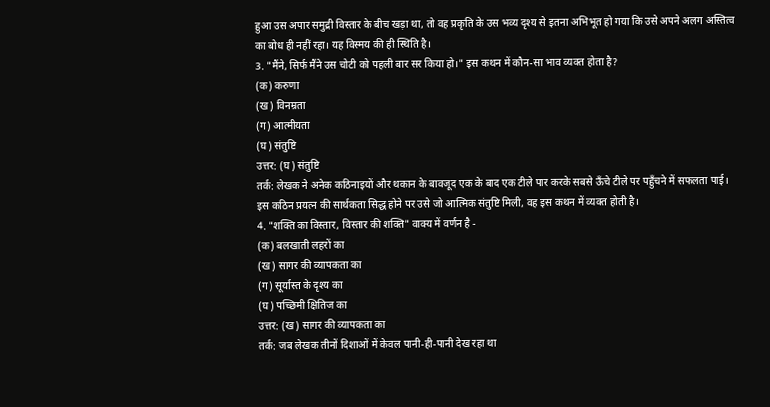हुआ उस अपार समुद्री विस्तार के बीच खड़ा था, तो वह प्रकृति के उस भव्य दृश्य से इतना अभिभूत हो गया कि उसे अपने अलग अस्तित्व का बोध ही नहीं रहा। यह विस्मय की ही स्थिति है।
3. "मैंने, सिर्फ मैंने उस चोटी को पहली बार सर किया हो।" इस कथन में कौन-सा भाव व्यक्त होता है?
(क) करुणा
(ख) विनम्रता
(ग) आत्मीयता
(घ) संतुष्टि
उत्तर: (घ) संतुष्टि
तर्क: लेखक ने अनेक कठिनाइयों और थकान के बावजूद एक के बाद एक टीले पार करके सबसे ऊँचे टीले पर पहुँचने में सफलता पाई। इस कठिन प्रयत्न की सार्थकता सिद्ध होने पर उसे जो आत्मिक संतुष्टि मिली, वह इस कथन में व्यक्त होती है।
4. "शक्ति का विस्तार, विस्तार की शक्ति" वाक्य में वर्णन है -
(क) बलखाती लहरों का
(ख) सागर की व्यापकता का
(ग) सूर्यास्त के दृश्य का
(घ) पच्छिमी क्षितिज का
उत्तर: (ख) सागर की व्यापकता का
तर्क: जब लेखक तीनों दिशाओं में केवल पानी-ही-पानी देख रहा था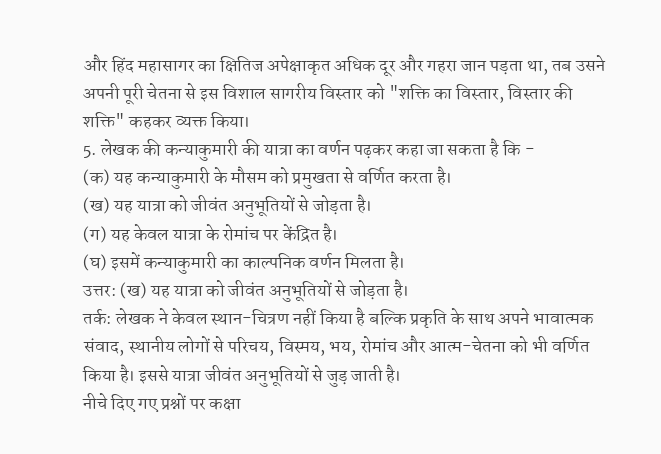और हिंद महासागर का क्षितिज अपेक्षाकृत अधिक दूर और गहरा जान पड़ता था, तब उसने अपनी पूरी चेतना से इस विशाल सागरीय विस्तार को "शक्ति का विस्तार, विस्तार की शक्ति" कहकर व्यक्त किया।
5. लेखक की कन्याकुमारी की यात्रा का वर्णन पढ़कर कहा जा सकता है कि -
(क) यह कन्याकुमारी के मौसम को प्रमुखता से वर्णित करता है।
(ख) यह यात्रा को जीवंत अनुभूतियों से जोड़ता है।
(ग) यह केवल यात्रा के रोमांच पर केंद्रित है।
(घ) इसमें कन्याकुमारी का काल्पनिक वर्णन मिलता है।
उत्तर: (ख) यह यात्रा को जीवंत अनुभूतियों से जोड़ता है।
तर्क: लेखक ने केवल स्थान-चित्रण नहीं किया है बल्कि प्रकृति के साथ अपने भावात्मक संवाद, स्थानीय लोगों से परिचय, विस्मय, भय, रोमांच और आत्म-चेतना को भी वर्णित किया है। इससे यात्रा जीवंत अनुभूतियों से जुड़ जाती है।
नीचे दिए गए प्रश्नों पर कक्षा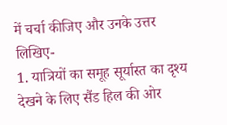में चर्चा कीजिए और उनके उत्तर लिखिए-
1. यात्रियों का समूह सूर्यास्त का दृश्य देखने के लिए सैंड हिल की ओर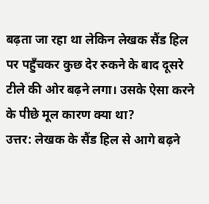बढ़ता जा रहा था लेकिन लेखक सैंड हिल पर पहुँचकर कुछ देर रुकने के बाद दूसरे टीले की ओर बढ़ने लगा। उसके ऐसा करने के पीछे मूल कारण क्या था?
उत्तर: लेखक के सैंड हिल से आगे बढ़ने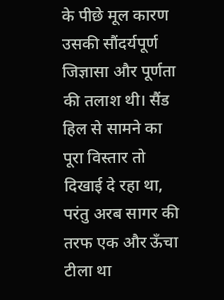के पीछे मूल कारण उसकी सौंदर्यपूर्ण जिज्ञासा और पूर्णता की तलाश थी। सैंड हिल से सामने का पूरा विस्तार तो दिखाई दे रहा था, परंतु अरब सागर की तरफ एक और ऊँचा टीला था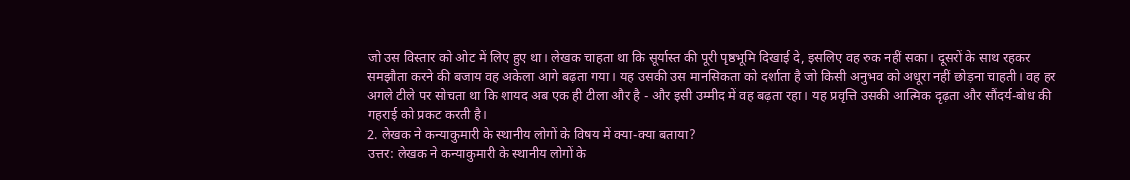जो उस विस्तार को ओट में लिए हुए था। लेखक चाहता था कि सूर्यास्त की पूरी पृष्ठभूमि दिखाई दे, इसलिए वह रुक नहीं सका। दूसरों के साथ रहकर समझौता करने की बजाय वह अकेला आगे बढ़ता गया। यह उसकी उस मानसिकता को दर्शाता है जो किसी अनुभव को अधूरा नहीं छोड़ना चाहती। वह हर अगले टीले पर सोचता था कि शायद अब एक ही टीला और है - और इसी उम्मीद में वह बढ़ता रहा। यह प्रवृत्ति उसकी आत्मिक दृढ़ता और सौंदर्य-बोध की गहराई को प्रकट करती है।
2. लेखक ने कन्याकुमारी के स्थानीय लोगों के विषय में क्या-क्या बताया?
उत्तर: लेखक ने कन्याकुमारी के स्थानीय लोगों के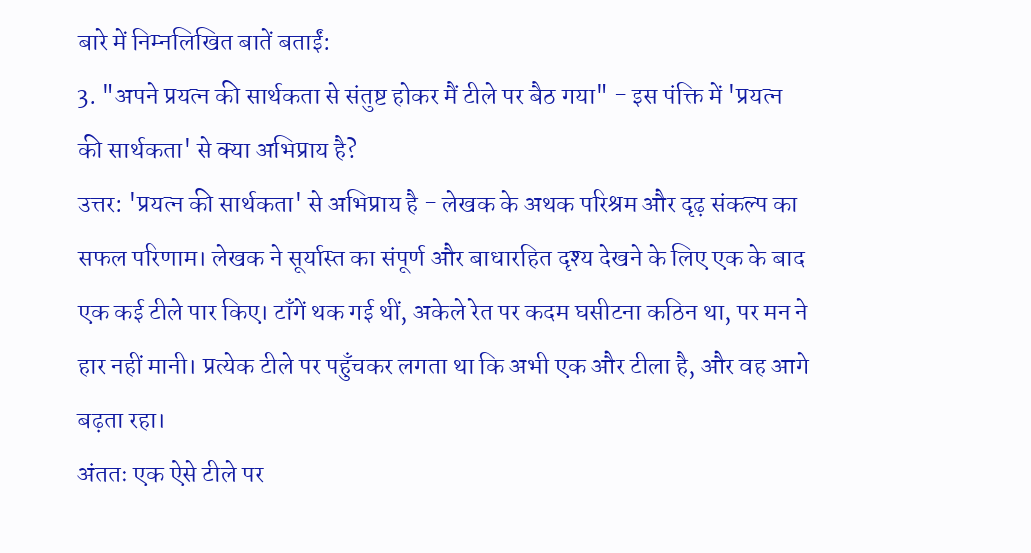बारे में निम्नलिखित बातें बताईं:
3. "अपने प्रयत्न की सार्थकता से संतुष्ट होकर मैं टीले पर बैठ गया" - इस पंक्ति में 'प्रयत्न की सार्थकता' से क्या अभिप्राय है?
उत्तर: 'प्रयत्न की सार्थकता' से अभिप्राय है - लेखक के अथक परिश्रम और दृढ़ संकल्प का सफल परिणाम। लेखक ने सूर्यास्त का संपूर्ण और बाधारहित दृश्य देखने के लिए एक के बाद एक कई टीले पार किए। टाँगें थक गई थीं, अकेले रेत पर कदम घसीटना कठिन था, पर मन ने हार नहीं मानी। प्रत्येक टीले पर पहुँचकर लगता था कि अभी एक और टीला है, और वह आगे बढ़ता रहा।
अंततः एक ऐसे टीले पर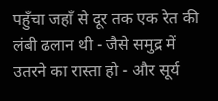पहुँचा जहाँ से दूर तक एक रेत की लंबी ढलान थी - जैसे समुद्र में उतरने का रास्ता हो - और सूर्य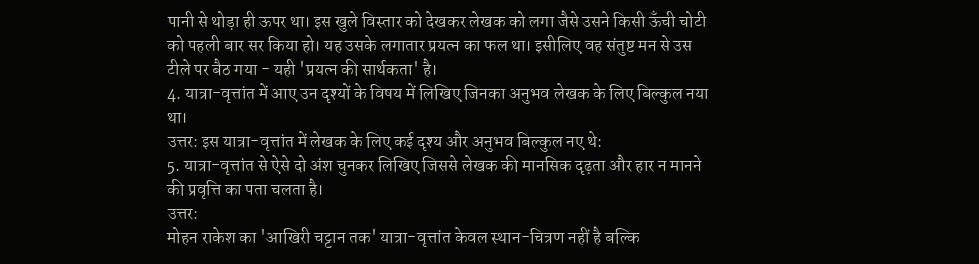पानी से थोड़ा ही ऊपर था। इस खुले विस्तार को देखकर लेखक को लगा जैसे उसने किसी ऊँची चोटी को पहली बार सर किया हो। यह उसके लगातार प्रयत्न का फल था। इसीलिए वह संतुष्ट मन से उस टीले पर बैठ गया - यही 'प्रयत्न की सार्थकता' है।
4. यात्रा-वृत्तांत में आए उन दृश्यों के विषय में लिखिए जिनका अनुभव लेखक के लिए बिल्कुल नया था।
उत्तर: इस यात्रा-वृत्तांत में लेखक के लिए कई दृश्य और अनुभव बिल्कुल नए थे:
5. यात्रा-वृत्तांत से ऐसे दो अंश चुनकर लिखिए जिससे लेखक की मानसिक दृढ़ता और हार न मानने की प्रवृत्ति का पता चलता है।
उत्तर:
मोहन राकेश का 'आखिरी चट्टान तक' यात्रा-वृत्तांत केवल स्थान-चित्रण नहीं है बल्कि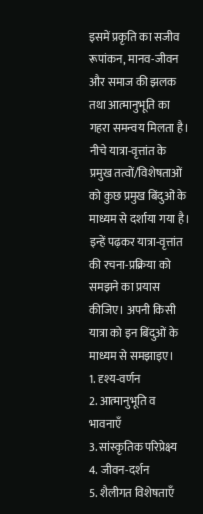इसमें प्रकृति का सजीव रूपांकन, मानव-जीवन और समाज की झलक तथा आत्मानुभूति का गहरा समन्वय मिलता है।
नीचे यात्रा-वृत्तांत के प्रमुख तत्वों/विशेषताओं को कुछ प्रमुख बिंदुओं के माध्यम से दर्शाया गया है। इन्हें पढ़कर यात्रा-वृत्तांत की रचना-प्रक्रिया को समझने का प्रयास कीजिए। अपनी किसी यात्रा को इन बिंदुओं के माध्यम से समझाइए।
1. दृश्य-वर्णन
2. आत्मानुभूति व भावनाएँ
3. सांस्कृतिक परिप्रेक्ष्य
4. जीवन-दर्शन
5. शैलीगत विशेषताएँ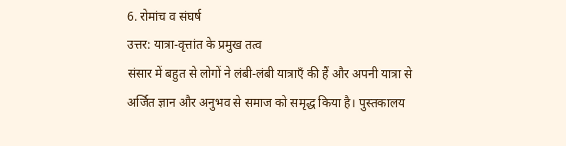6. रोमांच व संघर्ष
उत्तर: यात्रा-वृत्तांत के प्रमुख तत्व
संसार में बहुत से लोगों ने लंबी-लंबी यात्राएँ की हैं और अपनी यात्रा से अर्जित ज्ञान और अनुभव से समाज को समृद्ध किया है। पुस्तकालय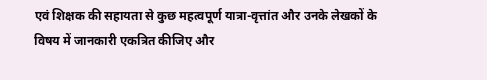एवं शिक्षक की सहायता से कुछ महत्वपूर्ण यात्रा-वृत्तांत और उनके लेखकों के विषय में जानकारी एकत्रित कीजिए और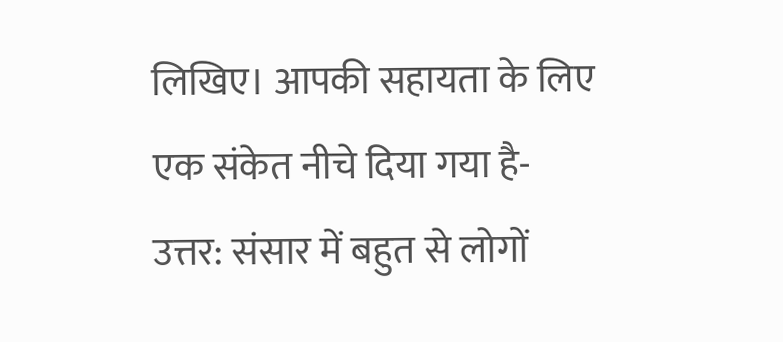लिखिए। आपकी सहायता के लिए एक संकेत नीचे दिया गया है-
उत्तर: संसार में बहुत से लोगों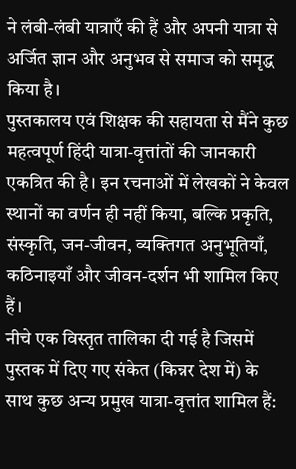ने लंबी-लंबी यात्राएँ की हैं और अपनी यात्रा से अर्जित ज्ञान और अनुभव से समाज को समृद्ध किया है।
पुस्तकालय एवं शिक्षक की सहायता से मैंने कुछ महत्वपूर्ण हिंदी यात्रा-वृत्तांतों की जानकारी एकत्रित की है। इन रचनाओं में लेखकों ने केवल स्थानों का वर्णन ही नहीं किया, बल्कि प्रकृति, संस्कृति, जन-जीवन, व्यक्तिगत अनुभूतियाँ, कठिनाइयाँ और जीवन-दर्शन भी शामिल किए हैं।
नीचे एक विस्तृत तालिका दी गई है जिसमें पुस्तक में दिए गए संकेत (किन्नर देश में) के साथ कुछ अन्य प्रमुख यात्रा-वृत्तांत शामिल हैं: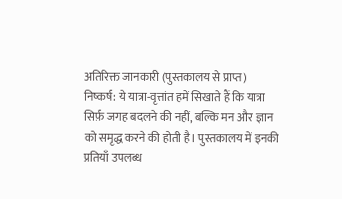अतिरिक्त जानकारी (पुस्तकालय से प्राप्त)
निष्कर्ष: ये यात्रा-वृत्तांत हमें सिखाते हैं कि यात्रा सिर्फ़ जगह बदलने की नहीं, बल्कि मन और ज्ञान को समृद्ध करने की होती है। पुस्तकालय में इनकी प्रतियाँ उपलब्ध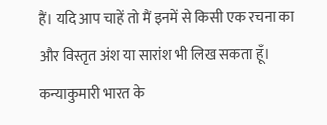हैं। यदि आप चाहें तो मैं इनमें से किसी एक रचना का और विस्तृत अंश या सारांश भी लिख सकता हूँ।
कन्याकुमारी भारत के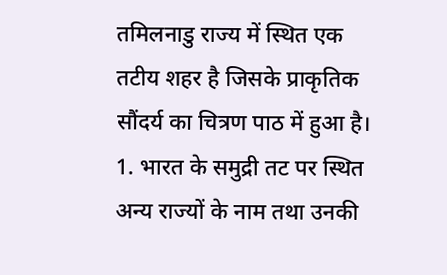तमिलनाडु राज्य में स्थित एक तटीय शहर है जिसके प्राकृतिक सौंदर्य का चित्रण पाठ में हुआ है।
1. भारत के समुद्री तट पर स्थित अन्य राज्यों के नाम तथा उनकी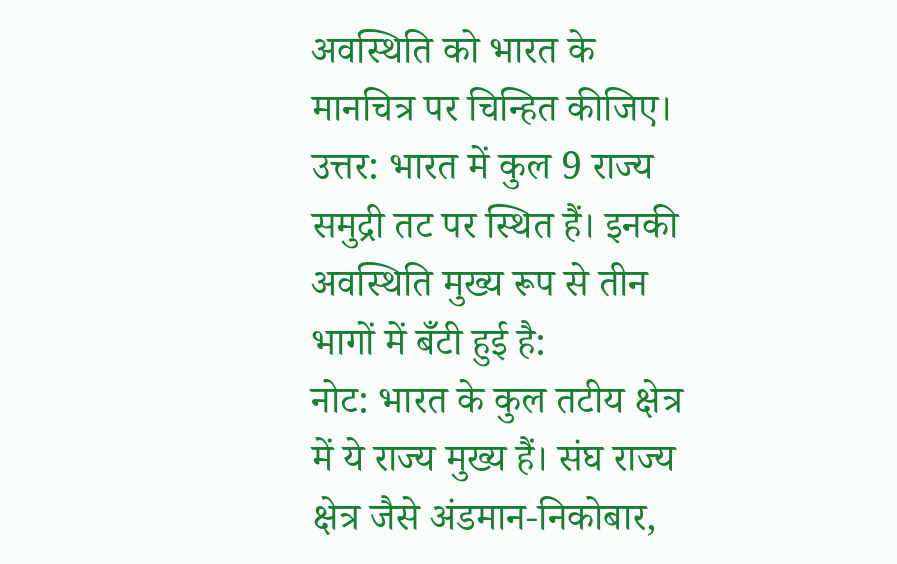अवस्थिति को भारत के मानचित्र पर चिन्हित कीजिए।
उत्तर: भारत में कुल 9 राज्य समुद्री तट पर स्थित हैं। इनकी अवस्थिति मुख्य रूप से तीन भागों में बँटी हुई है:
नोट: भारत के कुल तटीय क्षेत्र में ये राज्य मुख्य हैं। संघ राज्य क्षेत्र जैसे अंडमान-निकोबार,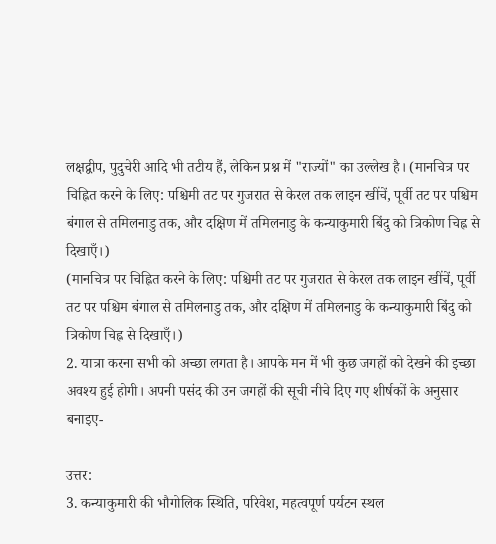लक्षद्वीप, पुदुचेरी आदि भी तटीय हैं, लेकिन प्रश्न में "राज्यों" का उल्लेख है। (मानचित्र पर चिह्नित करने के लिए: पश्चिमी तट पर गुजरात से केरल तक लाइन खींचें, पूर्वी तट पर पश्चिम बंगाल से तमिलनाडु तक, और दक्षिण में तमिलनाडु के कन्याकुमारी बिंदु को त्रिकोण चिह्न से दिखाएँ।)
(मानचित्र पर चिह्नित करने के लिए: पश्चिमी तट पर गुजरात से केरल तक लाइन खींचें, पूर्वी तट पर पश्चिम बंगाल से तमिलनाडु तक, और दक्षिण में तमिलनाडु के कन्याकुमारी बिंदु को त्रिकोण चिह्न से दिखाएँ।)
2. यात्रा करना सभी को अच्छा लगता है। आपके मन में भी कुछ जगहों को देखने की इच्छा अवश्य हुई होगी। अपनी पसंद की उन जगहों की सूची नीचे दिए गए शीर्षकों के अनुसार बनाइए-

उत्तर:
3. कन्याकुमारी की भौगोलिक स्थिति, परिवेश, महत्वपूर्ण पर्यटन स्थल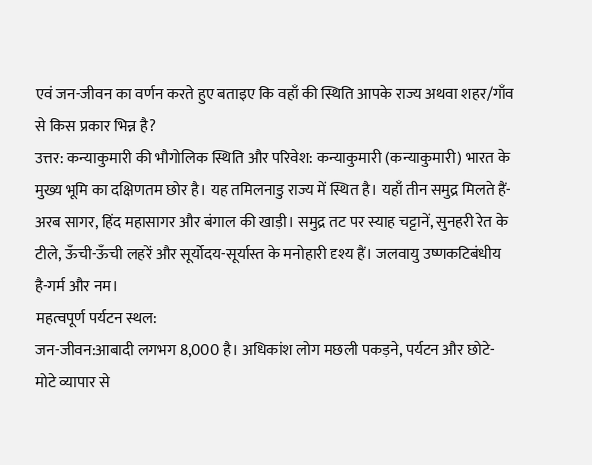एवं जन-जीवन का वर्णन करते हुए बताइए कि वहाँ की स्थिति आपके राज्य अथवा शहर/गाँव से किस प्रकार भिन्न है?
उत्तर: कन्याकुमारी की भौगोलिक स्थिति और परिवेश: कन्याकुमारी (कन्याकुमारी) भारत के मुख्य भूमि का दक्षिणतम छोर है। यह तमिलनाडु राज्य में स्थित है। यहाँ तीन समुद्र मिलते हैं-अरब सागर, हिंद महासागर और बंगाल की खाड़ी। समुद्र तट पर स्याह चट्टानें, सुनहरी रेत के टीले, ऊँची-ऊँची लहरें और सूर्योदय-सूर्यास्त के मनोहारी दृश्य हैं। जलवायु उष्णकटिबंधीय है-गर्म और नम।
महत्वपूर्ण पर्यटन स्थल:
जन-जीवन:आबादी लगभग 8,000 है। अधिकांश लोग मछली पकड़ने, पर्यटन और छोटे-मोटे व्यापार से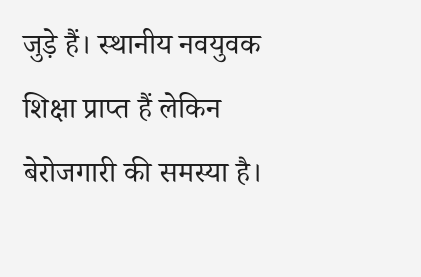जुड़े हैं। स्थानीय नवयुवक शिक्षा प्राप्त हैं लेकिन बेरोजगारी की समस्या है।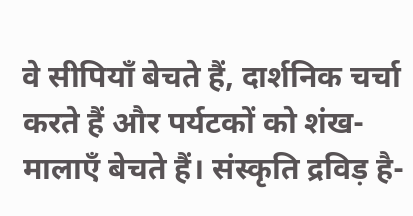वे सीपियाँ बेचते हैं, दार्शनिक चर्चा करते हैं और पर्यटकों को शंख-मालाएँ बेचते हैं। संस्कृति द्रविड़ है-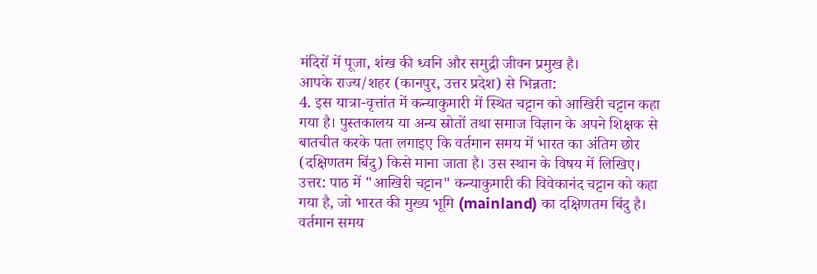मंदिरों में पूजा, शंख की ध्वनि और समुद्री जीवन प्रमुख है।
आपके राज्य/शहर (कानपुर, उत्तर प्रदेश) से भिन्नता:
4. इस यात्रा-वृत्तांत में कन्याकुमारी में स्थित चट्टान को आखिरी चट्टान कहा गया है। पुस्तकालय या अन्य स्रोतों तथा समाज विज्ञान के अपने शिक्षक से बातचीत करके पता लगाइए कि वर्तमान समय में भारत का अंतिम छोर (दक्षिणतम बिंदु) किसे माना जाता है। उस स्थान के विषय में लिखिए।
उत्तर: पाठ में "आखिरी चट्टान" कन्याकुमारी की विवेकानंद चट्टान को कहा गया है, जो भारत की मुख्य भूमि (mainland) का दक्षिणतम बिंदु है।
वर्तमान समय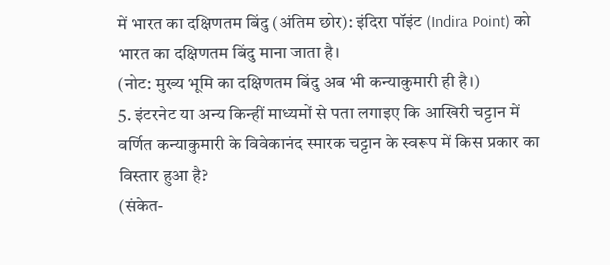में भारत का दक्षिणतम बिंदु (अंतिम छोर): इंदिरा पॉइंट (Indira Point) को भारत का दक्षिणतम बिंदु माना जाता है।
(नोट: मुख्य भूमि का दक्षिणतम बिंदु अब भी कन्याकुमारी ही है।)
5. इंटरनेट या अन्य किन्हीं माध्यमों से पता लगाइए कि आखिरी चट्टान में वर्णित कन्याकुमारी के विवेकानंद स्मारक चट्टान के स्वरूप में किस प्रकार का विस्तार हुआ है?
(संकेत-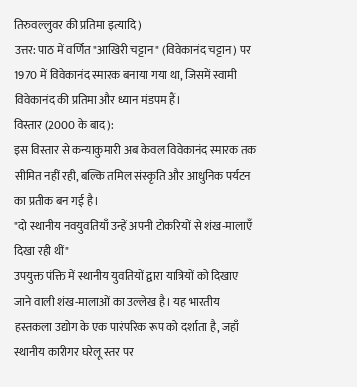तिरुवल्लुवर की प्रतिमा इत्यादि)
उत्तर: पाठ में वर्णित "आखिरी चट्टान" (विवेकानंद चट्टान) पर 1970 में विवेकानंद स्मारक बनाया गया था, जिसमें स्वामी विवेकानंद की प्रतिमा और ध्यान मंडपम हैं।
विस्तार (2000 के बाद):
इस विस्तार से कन्याकुमारी अब केवल विवेकानंद स्मारक तक सीमित नहीं रही, बल्कि तमिल संस्कृति और आधुनिक पर्यटन का प्रतीक बन गई है।
"दो स्थानीय नवयुवतियाँ उन्हें अपनी टोकरियों से शंख-मालाएँ दिखा रही थीं"
उपयुक्त पंक्ति में स्थानीय युवतियों द्वारा यात्रियों को दिखाए जाने वाली शंख-मालाओं का उल्लेख है। यह भारतीय हस्तकला उद्योग के एक पारंपरिक रूप को दर्शाता है, जहाँ स्थानीय कारीगर घरेलू स्तर पर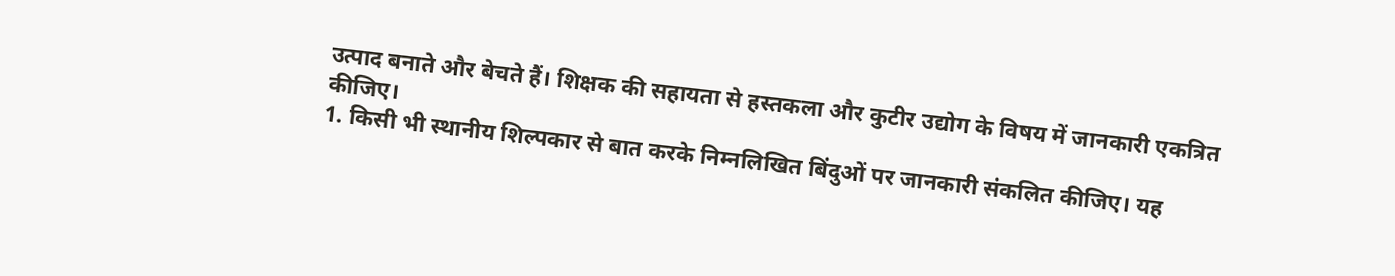उत्पाद बनाते और बेचते हैं। शिक्षक की सहायता से हस्तकला और कुटीर उद्योग के विषय में जानकारी एकत्रित कीजिए।
1. किसी भी स्थानीय शिल्पकार से बात करके निम्नलिखित बिंदुओं पर जानकारी संकलित कीजिए। यह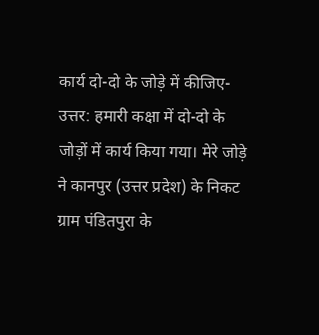कार्य दो-दो के जोड़े में कीजिए-
उत्तर: हमारी कक्षा में दो-दो के जोड़ों में कार्य किया गया। मेरे जोड़े ने कानपुर (उत्तर प्रदेश) के निकट ग्राम पंडितपुरा के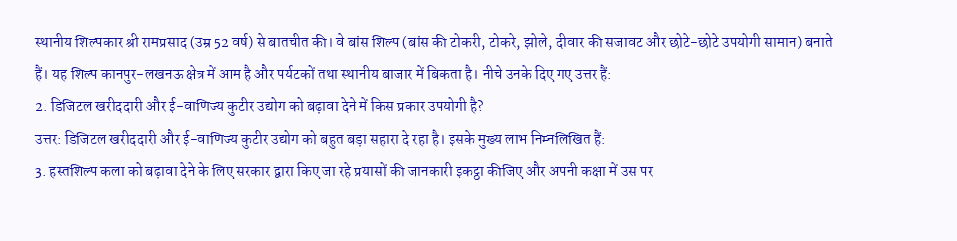स्थानीय शिल्पकार श्री रामप्रसाद (उम्र 52 वर्ष) से बातचीत की। वे बांस शिल्प (बांस की टोकरी, टोकरे, झोले, दीवार की सजावट और छोटे-छोटे उपयोगी सामान) बनाते हैं। यह शिल्प कानपुर-लखनऊ क्षेत्र में आम है और पर्यटकों तथा स्थानीय बाजार में बिकता है। नीचे उनके दिए गए उत्तर हैं:
2. डिजिटल खरीददारी और ई-वाणिज्य कुटीर उद्योग को बढ़ावा देने में किस प्रकार उपयोगी है?
उत्तर: डिजिटल खरीददारी और ई-वाणिज्य कुटीर उद्योग को बहुत बड़ा सहारा दे रहा है। इसके मुख्य लाभ निम्नलिखित हैं:
3. हस्तशिल्प कला को बढ़ावा देने के लिए सरकार द्वारा किए जा रहे प्रयासों की जानकारी इकट्ठा कीजिए और अपनी कक्षा में उस पर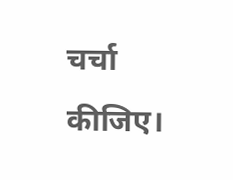चर्चा कीजिए।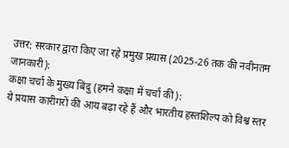उत्तर: सरकार द्वारा किए जा रहे प्रमुख प्रयास (2025-26 तक की नवीनतम जानकारी):
कक्षा चर्चा के मुख्य बिंदु (हमने कक्षा में चर्चा की):
ये प्रयास कारीगरों की आय बढ़ा रहे हैं और भारतीय हस्तशिल्प को विश्व स्तर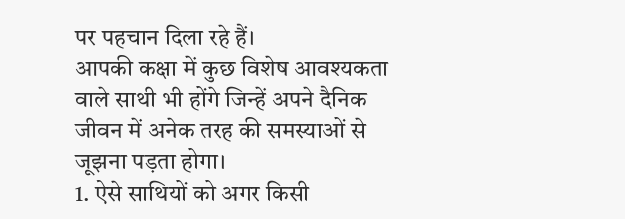पर पहचान दिला रहे हैं।
आपकी कक्षा में कुछ विशेष आवश्यकता वाले साथी भी होंगे जिन्हें अपने दैनिक जीवन में अनेक तरह की समस्याओं से जूझना पड़ता होगा।
1. ऐसे साथियों को अगर किसी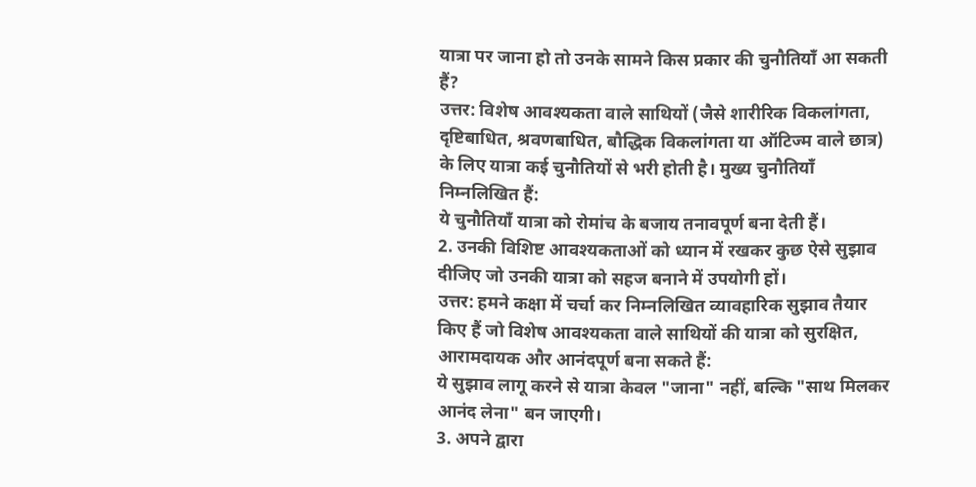यात्रा पर जाना हो तो उनके सामने किस प्रकार की चुनौतियाँ आ सकती हैं?
उत्तर: विशेष आवश्यकता वाले साथियों (जैसे शारीरिक विकलांगता, दृष्टिबाधित, श्रवणबाधित, बौद्धिक विकलांगता या ऑटिज्म वाले छात्र) के लिए यात्रा कई चुनौतियों से भरी होती है। मुख्य चुनौतियाँ निम्नलिखित हैं:
ये चुनौतियाँ यात्रा को रोमांच के बजाय तनावपूर्ण बना देती हैं।
2. उनकी विशिष्ट आवश्यकताओं को ध्यान में रखकर कुछ ऐसे सुझाव दीजिए जो उनकी यात्रा को सहज बनाने में उपयोगी हों।
उत्तर: हमने कक्षा में चर्चा कर निम्नलिखित व्यावहारिक सुझाव तैयार किए हैं जो विशेष आवश्यकता वाले साथियों की यात्रा को सुरक्षित, आरामदायक और आनंदपूर्ण बना सकते हैं:
ये सुझाव लागू करने से यात्रा केवल "जाना" नहीं, बल्कि "साथ मिलकर आनंद लेना" बन जाएगी।
3. अपने द्वारा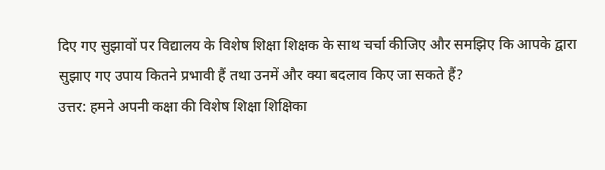दिए गए सुझावों पर विद्यालय के विशेष शिक्षा शिक्षक के साथ चर्चा कीजिए और समझिए कि आपके द्वारा सुझाए गए उपाय कितने प्रभावी हैं तथा उनमें और क्या बदलाव किए जा सकते हैं?
उत्तर: हमने अपनी कक्षा की विशेष शिक्षा शिक्षिका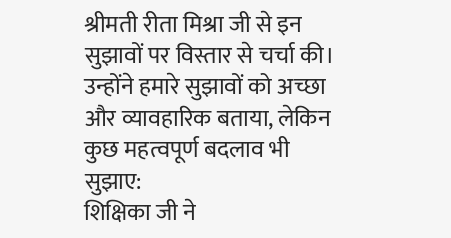श्रीमती रीता मिश्रा जी से इन सुझावों पर विस्तार से चर्चा की। उन्होंने हमारे सुझावों को अच्छा और व्यावहारिक बताया, लेकिन कुछ महत्वपूर्ण बदलाव भी सुझाए:
शिक्षिका जी ने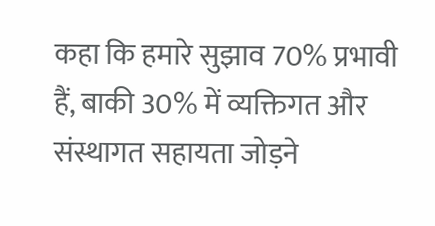कहा कि हमारे सुझाव 70% प्रभावी हैं, बाकी 30% में व्यक्तिगत और संस्थागत सहायता जोड़ने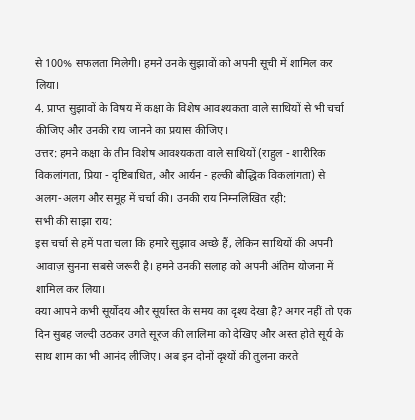से 100% सफलता मिलेगी। हमने उनके सुझावों को अपनी सूची में शामिल कर लिया।
4. प्राप्त सुझावों के विषय में कक्षा के विशेष आवश्यकता वाले साथियों से भी चर्चा कीजिए और उनकी राय जानने का प्रयास कीजिए।
उत्तर: हमने कक्षा के तीन विशेष आवश्यकता वाले साथियों (राहुल - शारीरिक विकलांगता, प्रिया - दृष्टिबाधित, और आर्यन - हल्की बौद्धिक विकलांगता) से अलग-अलग और समूह में चर्चा की। उनकी राय निम्नलिखित रही:
सभी की साझा राय:
इस चर्चा से हमें पता चला कि हमारे सुझाव अच्छे हैं, लेकिन साथियों की अपनी आवाज़ सुनना सबसे जरूरी है। हमने उनकी सलाह को अपनी अंतिम योजना में शामिल कर लिया।
क्या आपने कभी सूर्योदय और सूर्यास्त के समय का दृश्य देखा है? अगर नहीं तो एक दिन सुबह जल्दी उठकर उगते सूरज की लालिमा को देखिए और अस्त होते सूर्य के साथ शाम का भी आनंद लीजिए। अब इन दोनों दृश्यों की तुलना करते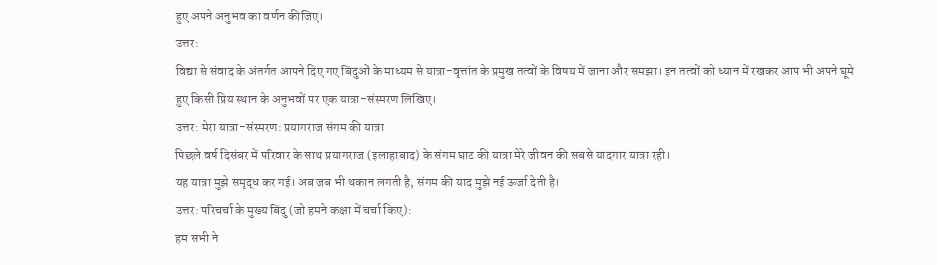हुए अपने अनुभव का वर्णन कीजिए।
उत्तर:
विद्या से संवाद के अंतर्गत आपने दिए गए बिंदुओं के माध्यम से यात्रा-वृत्तांत के प्रमुख तत्वों के विषय में जाना और समझा। इन तत्वों को ध्यान में रखकर आप भी अपने घूमे हुए किसी प्रिय स्थान के अनुभवों पर एक यात्रा-संस्मरण लिखिए।
उत्तर: मेरा यात्रा-संस्मरण: प्रयागराज संगम की यात्रा
पिछले वर्ष दिसंबर में परिवार के साथ प्रयागराज (इलाहाबाद) के संगम घाट की यात्रा मेरे जीवन की सबसे यादगार यात्रा रही।
यह यात्रा मुझे समृद्ध कर गई। अब जब भी थकान लगती है, संगम की याद मुझे नई ऊर्जा देती है।
उत्तर: परिचर्चा के मुख्य बिंदु (जो हमने कक्षा में चर्चा किए):
हम सभी ने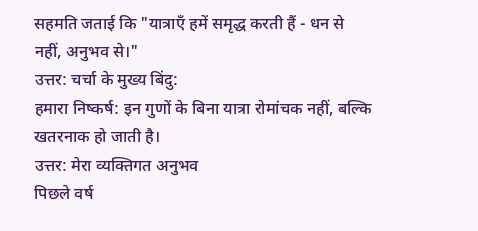सहमति जताई कि "यात्राएँ हमें समृद्ध करती हैं - धन से नहीं, अनुभव से।"
उत्तर: चर्चा के मुख्य बिंदु:
हमारा निष्कर्ष: इन गुणों के बिना यात्रा रोमांचक नहीं, बल्कि खतरनाक हो जाती है।
उत्तर: मेरा व्यक्तिगत अनुभव
पिछले वर्ष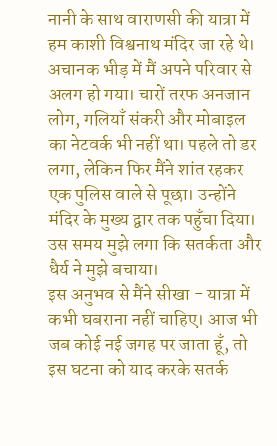नानी के साथ वाराणसी की यात्रा में हम काशी विश्वनाथ मंदिर जा रहे थे। अचानक भीड़ में मैं अपने परिवार से अलग हो गया। चारों तरफ अनजान लोग, गलियाँ संकरी और मोबाइल का नेटवर्क भी नहीं था। पहले तो डर लगा, लेकिन फिर मैंने शांत रहकर एक पुलिस वाले से पूछा। उन्होंने मंदिर के मुख्य द्वार तक पहुँचा दिया। उस समय मुझे लगा कि सतर्कता और धैर्य ने मुझे बचाया।
इस अनुभव से मैंने सीखा - यात्रा में कभी घबराना नहीं चाहिए। आज भी जब कोई नई जगह पर जाता हूँ, तो इस घटना को याद करके सतर्क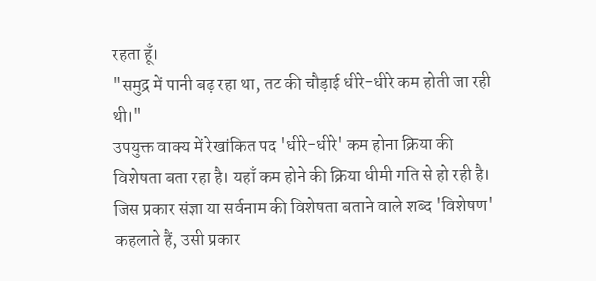रहता हूँ।
"समुद्र में पानी बढ़ रहा था, तट की चौड़ाई धीरे-धीरे कम होती जा रही थी।"
उपयुक्त वाक्य में रेखांकित पद 'धीरे-धीरे' कम होना क्रिया की विशेषता बता रहा है। यहाँ कम होने की क्रिया धीमी गति से हो रही है।
जिस प्रकार संज्ञा या सर्वनाम की विशेषता बताने वाले शब्द 'विशेषण' कहलाते हैं, उसी प्रकार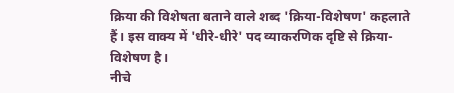क्रिया की विशेषता बताने वाले शब्द 'क्रिया-विशेषण' कहलाते हैं। इस वाक्य में 'धीरे-धीरे' पद व्याकरणिक दृष्टि से क्रिया-विशेषण है।
नीचे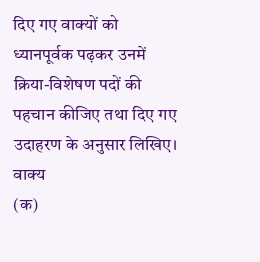दिए गए वाक्यों को ध्यानपूर्वक पढ़कर उनमें क्रिया-विशेषण पदों की पहचान कीजिए तथा दिए गए उदाहरण के अनुसार लिखिए।
वाक्य
(क)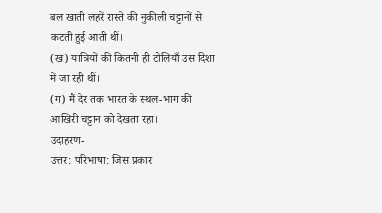बल खाती लहरें रास्ते की नुकीली चट्टानों से कटती हुई आती थीं।
(ख) यात्रियों की कितनी ही टोलियाँ उस दिशा में जा रही थीं।
(ग) मैं देर तक भारत के स्थल-भाग की आखिरी चट्टान को देखता रहा।
उदाहरण-
उत्तर: परिभाषा: जिस प्रकार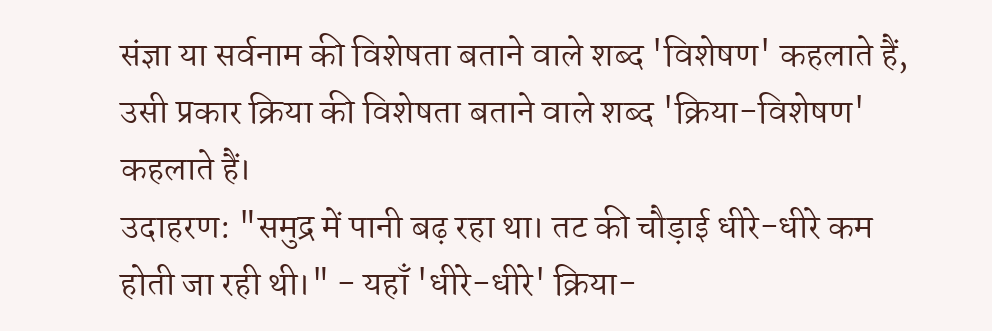संज्ञा या सर्वनाम की विशेषता बताने वाले शब्द 'विशेषण' कहलाते हैं, उसी प्रकार क्रिया की विशेषता बताने वाले शब्द 'क्रिया-विशेषण' कहलाते हैं।
उदाहरण: "समुद्र में पानी बढ़ रहा था। तट की चौड़ाई धीरे-धीरे कम होती जा रही थी।" - यहाँ 'धीरे-धीरे' क्रिया-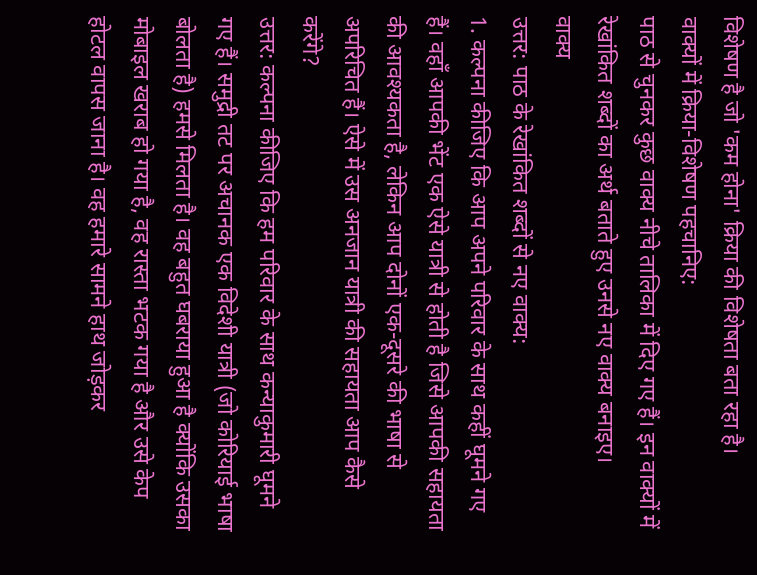विशेषण है जो 'कम होना' क्रिया की विशेषता बता रहा है।
वाक्यों में क्रिया-विशेषण पहचानिए:
पाठ से चुनकर कुछ वाक्य नीचे तालिका में दिए गए हैं। इन वाक्यों में रेखांकित शब्दों का अर्थ बताते हुए उनसे नए वाक्य बनाइए।
वाक्य
उत्तर: पाठ के रेखांकित शब्दों से नए वाक्य:
1. कल्पना कीजिए कि आप अपने परिवार के साथ कहीं घूमने गए हैं। वहाँ आपकी भेंट एक ऐसे यात्री से होती है जिसे आपकी सहायता की आवश्यकता है, लेकिन आप दोनों एक-दूसरे की भाषा से अपरिचित हैं। ऐसे में उस अनजान यात्री की सहायता आप कैसे करेंगे?
उत्तर: कल्पना कीजिए कि हम परिवार के साथ कन्याकुमारी घूमने गए हैं। समुद्री तट पर अचानक एक विदेशी यात्री (जो कोरियाई भाषा बोलता है) हमसे मिलता है। वह बहुत घबराया हुआ है क्योंकि उसका मोबाइल खराब हो गया है, वह रास्ता भटक गया है और उसे केप होटल वापस जाना है। वह हमारे सामने हाथ जोड़कर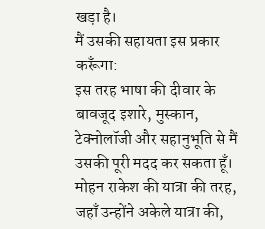खड़ा है।
मैं उसकी सहायता इस प्रकार करूँगा:
इस तरह भाषा की दीवार के बावजूद इशारे, मुस्कान, टेक्नोलॉजी और सहानुभूति से मैं उसकी पूरी मदद कर सकता हूँ। मोहन राकेश की यात्रा की तरह, जहाँ उन्होंने अकेले यात्रा की,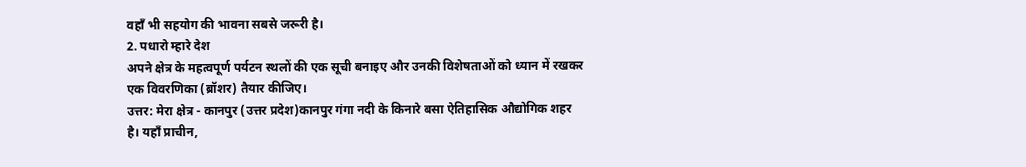वहाँ भी सहयोग की भावना सबसे जरूरी है।
2. पधारो म्हारे देश
अपने क्षेत्र के महत्वपूर्ण पर्यटन स्थलों की एक सूची बनाइए और उनकी विशेषताओं को ध्यान में रखकर एक विवरणिका (ब्रॉशर) तैयार कीजिए।
उत्तर: मेरा क्षेत्र - कानपुर (उत्तर प्रदेश)कानपुर गंगा नदी के किनारे बसा ऐतिहासिक औद्योगिक शहर है। यहाँ प्राचीन,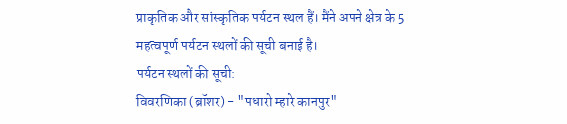प्राकृतिक और सांस्कृतिक पर्यटन स्थल हैं। मैंने अपने क्षेत्र के 5 महत्वपूर्ण पर्यटन स्थलों की सूची बनाई है।
पर्यटन स्थलों की सूची:
विवरणिका (ब्रॉशर) - "पधारो म्हारे कानपुर"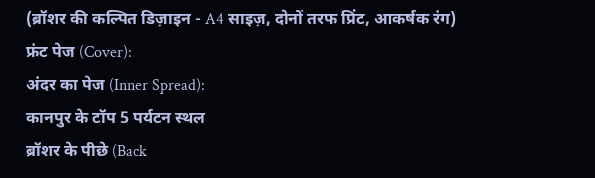(ब्रॉशर की कल्पित डिज़ाइन - A4 साइज़, दोनों तरफ प्रिंट, आकर्षक रंग)
फ्रंट पेज (Cover):
अंदर का पेज (Inner Spread):
कानपुर के टॉप 5 पर्यटन स्थल
ब्रॉशर के पीछे (Back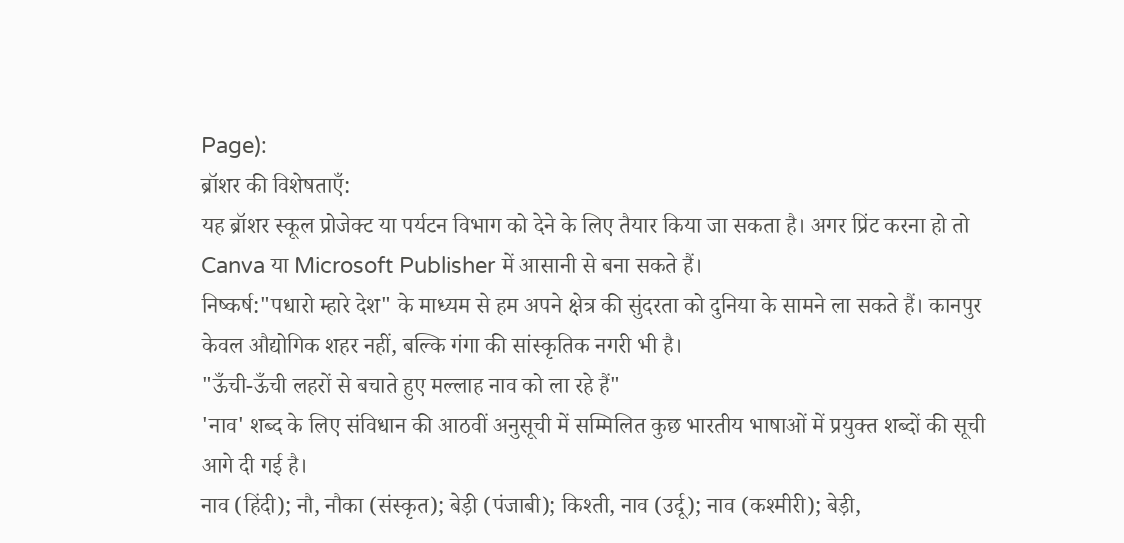Page):
ब्रॉशर की विशेषताएँ:
यह ब्रॉशर स्कूल प्रोजेक्ट या पर्यटन विभाग को देने के लिए तैयार किया जा सकता है। अगर प्रिंट करना हो तो Canva या Microsoft Publisher में आसानी से बना सकते हैं।
निष्कर्ष:"पधारो म्हारे देश" के माध्यम से हम अपने क्षेत्र की सुंदरता को दुनिया के सामने ला सकते हैं। कानपुर केवल औद्योगिक शहर नहीं, बल्कि गंगा की सांस्कृतिक नगरी भी है।
"ऊँची-ऊँची लहरों से बचाते हुए मल्लाह नाव को ला रहे हैं"
'नाव' शब्द के लिए संविधान की आठवीं अनुसूची में सम्मिलित कुछ भारतीय भाषाओं में प्रयुक्त शब्दों की सूची आगे दी गई है।
नाव (हिंदी); नौ, नौका (संस्कृत); बेड़ी (पंजाबी); किश्ती, नाव (उर्दू); नाव (कश्मीरी); बेड़ी,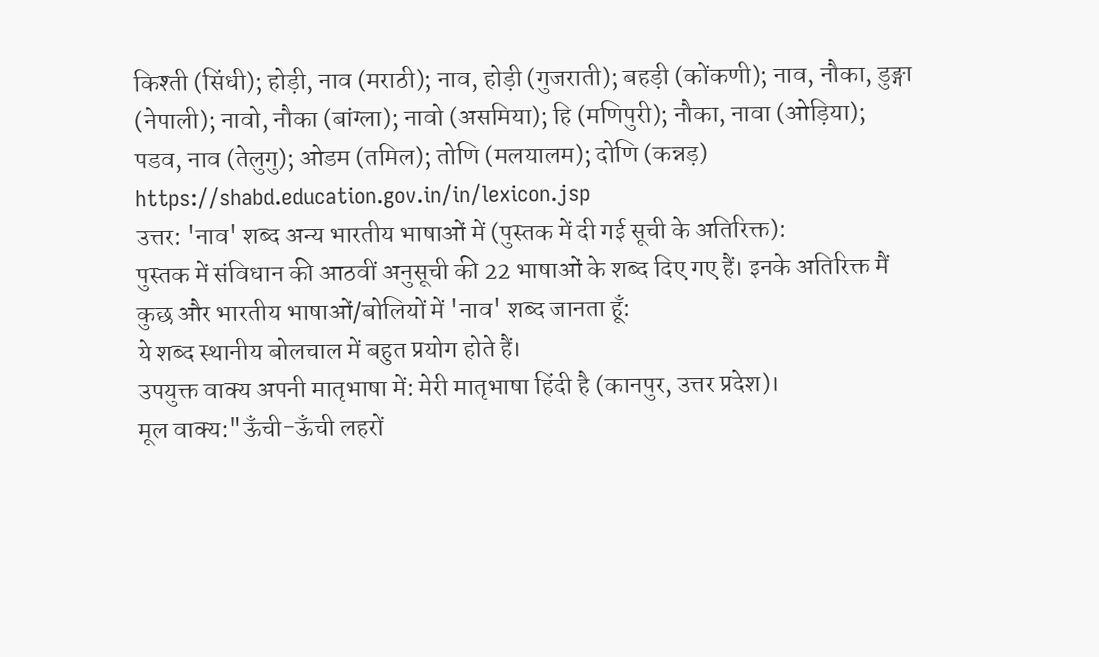किश्ती (सिंधी); होड़ी, नाव (मराठी); नाव, होड़ी (गुजराती); बहड़ी (कोंकणी); नाव, नौका, डुङ्गा (नेपाली); नावो, नौका (बांग्ला); नावो (असमिया); हि (मणिपुरी); नौका, नावा (ओड़िया); पडव, नाव (तेलुगु); ओडम (तमिल); तोणि (मलयालम); दोणि (कन्नड़)
https://shabd.education.gov.in/in/lexicon.jsp
उत्तर: 'नाव' शब्द अन्य भारतीय भाषाओं में (पुस्तक में दी गई सूची के अतिरिक्त):
पुस्तक में संविधान की आठवीं अनुसूची की 22 भाषाओं के शब्द दिए गए हैं। इनके अतिरिक्त मैं कुछ और भारतीय भाषाओं/बोलियों में 'नाव' शब्द जानता हूँ:
ये शब्द स्थानीय बोलचाल में बहुत प्रयोग होते हैं।
उपयुक्त वाक्य अपनी मातृभाषा में: मेरी मातृभाषा हिंदी है (कानपुर, उत्तर प्रदेश)।
मूल वाक्य:"ऊँची-ऊँची लहरों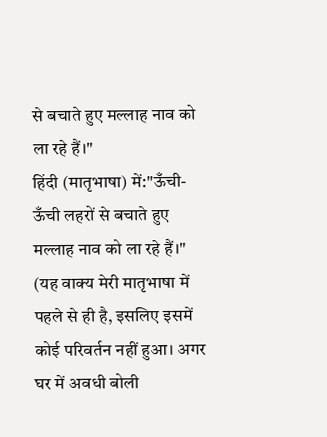से बचाते हुए मल्लाह नाव को ला रहे हैं।"
हिंदी (मातृभाषा) में:"ऊँची-ऊँची लहरों से बचाते हुए मल्लाह नाव को ला रहे हैं।"
(यह वाक्य मेरी मातृभाषा में पहले से ही है, इसलिए इसमें कोई परिवर्तन नहीं हुआ। अगर घर में अवधी बोली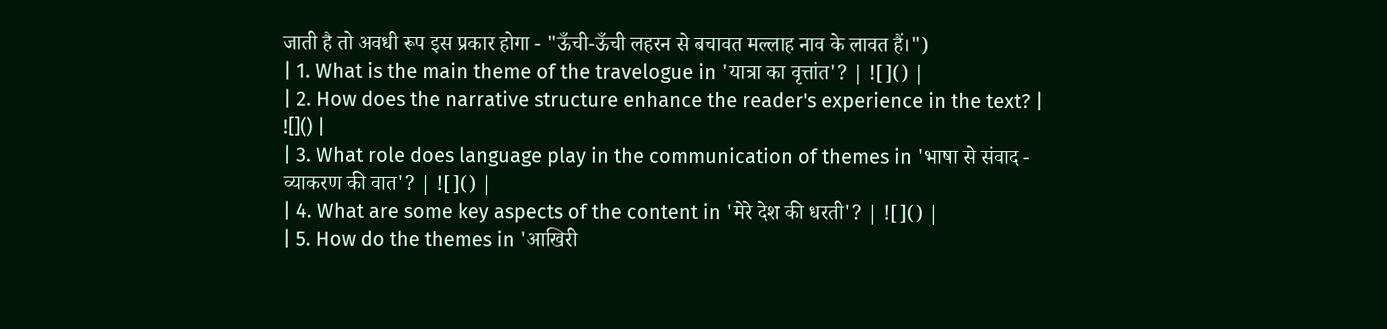जाती है तो अवधी रूप इस प्रकार होगा - "ऊँची-ऊँची लहरन से बचावत मल्लाह नाव के लावत हैं।")
| 1. What is the main theme of the travelogue in 'यात्रा का वृत्तांत'? | ![]() |
| 2. How does the narrative structure enhance the reader's experience in the text? | ![]() |
| 3. What role does language play in the communication of themes in 'भाषा से संवाद - व्याकरण की वात'? | ![]() |
| 4. What are some key aspects of the content in 'मेरे देश की धरती'? | ![]() |
| 5. How do the themes in 'आखिरी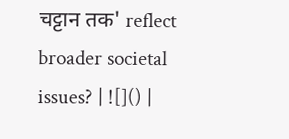चट्टान तक' reflect broader societal issues? | ![]() |